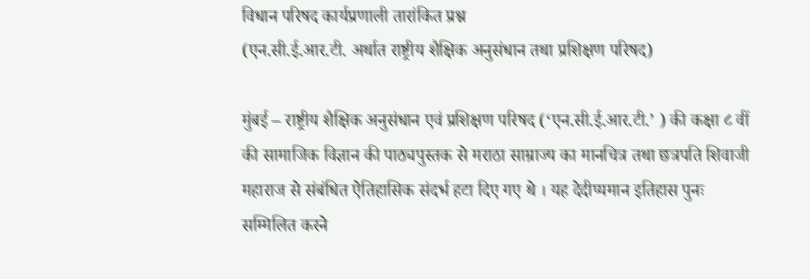विधान परिषद कार्यप्रणाली तारांकित प्रश्न
(एन.सी.ई.आर.टी. अर्थात राष्ट्रीय शैक्षिक अनुसंधान तथा प्रशिक्षण परिषद)

मुंबई – राष्ट्रीय शैक्षिक अनुसंधान एवं प्रशिक्षण परिषद (‘एन.सी.ई.आर.टी.’ ) की कक्षा ८ वीं की सामाजिक विज्ञान की पाठ्यपुस्तक से मराठा साम्राज्य का मानचित्र तथा छत्रपति शिवाजी महाराज से संबंधित ऐतिहासिक संदर्भ हटा दिए गए थे । यह देदीप्यमान इतिहास पुनः सम्मिलित करने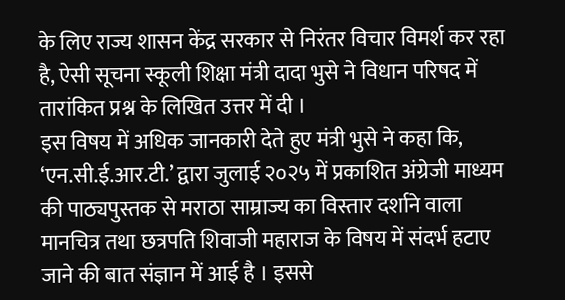के लिए राज्य शासन केंद्र सरकार से निरंतर विचार विमर्श कर रहा है, ऐसी सूचना स्कूली शिक्षा मंत्री दादा भुसे ने विधान परिषद में तारांकित प्रश्न के लिखित उत्तर में दी ।
इस विषय में अधिक जानकारी देते हुए मंत्री भुसे ने कहा कि, ‘एन.सी.ई.आर.टी.’ द्वारा जुलाई २०२५ में प्रकाशित अंग्रेजी माध्यम की पाठ्यपुस्तक से मराठा साम्राज्य का विस्तार दर्शाने वाला मानचित्र तथा छत्रपति शिवाजी महाराज के विषय में संदर्भ हटाए जाने की बात संज्ञान में आई है । इससे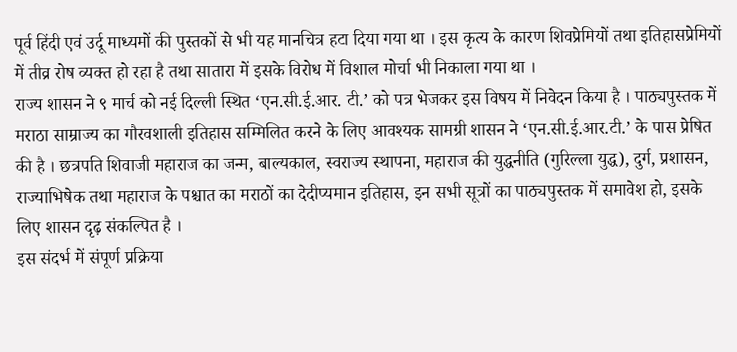पूर्व हिंदी एवं उर्दू माध्यमों की पुस्तकों से भी यह मानचित्र हटा दिया गया था । इस कृत्य के कारण शिवप्रेमियों तथा इतिहासप्रेमियों में तीव्र रोष व्यक्त हो रहा है तथा सातारा में इसके विरोध में विशाल मोर्चा भी निकाला गया था ।
राज्य शासन ने ९ मार्च को नई दिल्ली स्थित ‘एन.सी.ई.आर. टी.’ को पत्र भेजकर इस विषय में निवेदन किया है । पाठ्यपुस्तक में मराठा साम्राज्य का गौरवशाली इतिहास सम्मिलित करने के लिए आवश्यक सामग्री शासन ने ‘एन.सी.ई.आर.टी.’ के पास प्रेषित की है । छत्रपति शिवाजी महाराज का जन्म, बाल्यकाल, स्वराज्य स्थापना, महाराज की युद्धनीति (गुरिल्ला युद्ध), दुर्ग, प्रशासन, राज्याभिषेक तथा महाराज के पश्चात का मराठों का देदीप्यमान इतिहास, इन सभी सूत्रों का पाठ्यपुस्तक में समावेश हो, इसके लिए शासन दृढ़ संकल्पित है ।
इस संदर्भ में संपूर्ण प्रक्रिया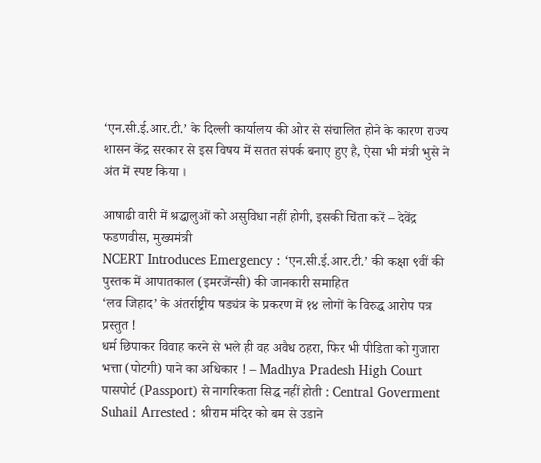‘एन.सी.ई.आर.टी.’ के दिल्ली कार्यालय की ओर से संचालित होने के कारण राज्य शासन केंद्र सरकार से इस विषय में सतत संपर्क बनाए हुए है, ऐसा भी मंत्री भुसे ने अंत में स्पष्ट किया ।

आषाढी वारी में श्रद्धालुओं को असुविधा नहीं होगी, इसकी चिंता करें – देवेंद्र फडणवीस, मुख्यमंत्री
NCERT Introduces Emergency : ‘एन.सी.ई.आर.टी.’ की कक्षा ९वीं की पुस्तक में आपातकाल (इमरजेंन्सी) की जानकारी समाहित
‘लव जिहाद’ के अंतर्राष्ट्रीय षड्यंत्र के प्रकरण में १४ लोगों के विरुद्ध आरोप पत्र प्रस्तुत !
धर्म छिपाकर विवाह करने से भले ही वह अवैध ठहरा, फिर भी पीडिता को गुजारा भत्ता (पोटगी) पाने का अधिकार ! – Madhya Pradesh High Court
पासपोर्ट (Passport) से नागरिकता सिद्ध नहीं होती : Central Goverment
Suhail Arrested : श्रीराम मंदिर को बम से उडाने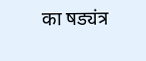का षड्यंत्र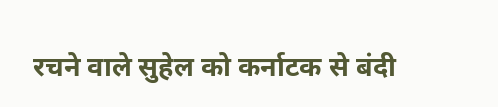रचने वाले सुहेल को कर्नाटक से बंदी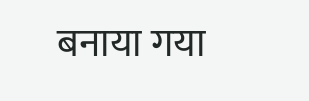बनाया गया